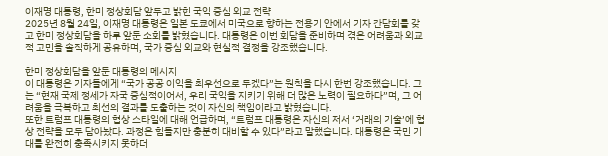이재명 대통령, 한미 정상회담 앞두고 밝힌 국익 중심 외교 전략
2025년 8월 24일, 이재명 대통령은 일본 도쿄에서 미국으로 향하는 전용기 안에서 기자 간담회를 갖고 한미 정상회담을 하루 앞둔 소회를 밝혔습니다. 대통령은 이번 회담을 준비하며 겪은 어려움과 외교적 고민을 솔직하게 공유하며, 국가 중심 외교와 현실적 결정을 강조했습니다.

한미 정상회담을 앞둔 대통령의 메시지
이 대통령은 기자들에게 “국가 공공 이익을 최우선으로 두겠다”는 원칙을 다시 한번 강조했습니다. 그는 “현재 국제 정세가 자국 중심적이어서, 우리 국익을 지키기 위해 더 많은 노력이 필요하다”며, 그 어려움을 극복하고 최선의 결과를 도출하는 것이 자신의 책임이라고 밝혔습니다.
또한 트럼프 대통령의 협상 스타일에 대해 언급하며, “트럼프 대통령은 자신의 저서 ‘거래의 기술’에 협상 전략을 모두 담아놨다. 과정은 힘들지만 충분히 대비할 수 있다”라고 말했습니다. 대통령은 국민 기대를 완전히 충족시키지 못하더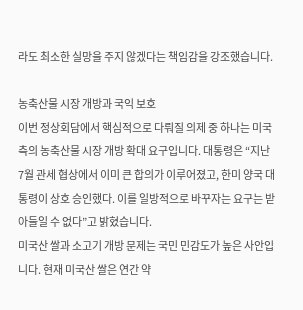라도 최소한 실망을 주지 않겠다는 책임감을 강조했습니다.

농축산물 시장 개방과 국익 보호
이번 정상회담에서 핵심적으로 다뤄질 의제 중 하나는 미국 측의 농축산물 시장 개방 확대 요구입니다. 대통령은 “지난 7월 관세 협상에서 이미 큰 합의가 이루어졌고, 한미 양국 대통령이 상호 승인했다. 이를 일방적으로 바꾸자는 요구는 받아들일 수 없다”고 밝혔습니다.
미국산 쌀과 소고기 개방 문제는 국민 민감도가 높은 사안입니다. 현재 미국산 쌀은 연간 약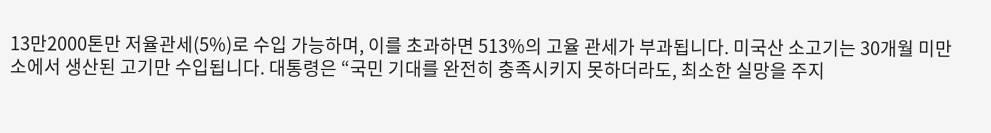13만2000톤만 저율관세(5%)로 수입 가능하며, 이를 초과하면 513%의 고율 관세가 부과됩니다. 미국산 소고기는 30개월 미만 소에서 생산된 고기만 수입됩니다. 대통령은 “국민 기대를 완전히 충족시키지 못하더라도, 최소한 실망을 주지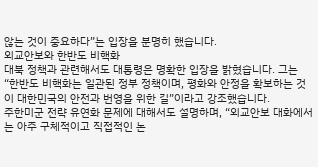않는 것이 중요하다”는 입장을 분명히 했습니다.
외교안보와 한반도 비핵화
대북 정책과 관련해서도 대통령은 명확한 입장을 밝혔습니다. 그는 “한반도 비핵화는 일관된 정부 정책이며, 평화와 안정을 확보하는 것이 대한민국의 안전과 번영을 위한 길”이라고 강조했습니다.
주한미군 전략 유연화 문제에 대해서도 설명하며, “외교안보 대화에서는 아주 구체적이고 직접적인 논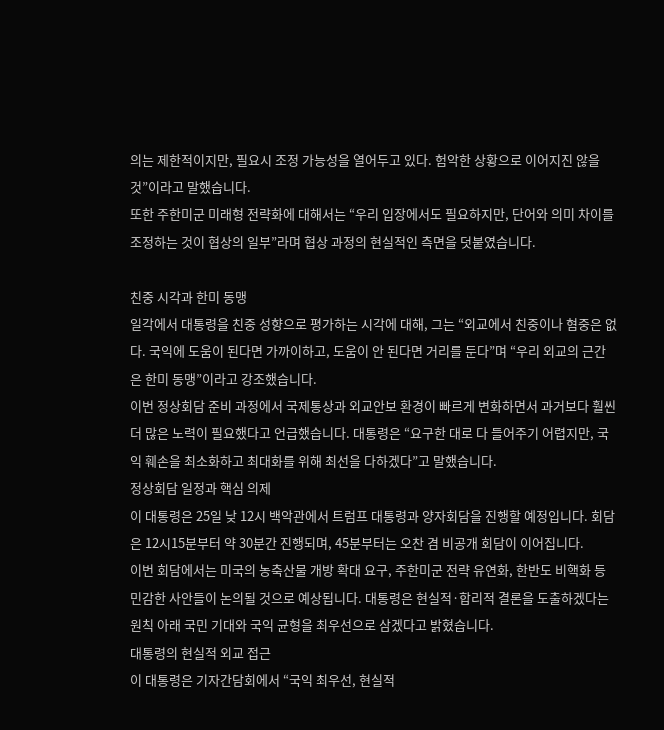의는 제한적이지만, 필요시 조정 가능성을 열어두고 있다. 험악한 상황으로 이어지진 않을 것”이라고 말했습니다.
또한 주한미군 미래형 전략화에 대해서는 “우리 입장에서도 필요하지만, 단어와 의미 차이를 조정하는 것이 협상의 일부”라며 협상 과정의 현실적인 측면을 덧붙였습니다.

친중 시각과 한미 동맹
일각에서 대통령을 친중 성향으로 평가하는 시각에 대해, 그는 “외교에서 친중이나 혐중은 없다. 국익에 도움이 된다면 가까이하고, 도움이 안 된다면 거리를 둔다”며 “우리 외교의 근간은 한미 동맹”이라고 강조했습니다.
이번 정상회담 준비 과정에서 국제통상과 외교안보 환경이 빠르게 변화하면서 과거보다 훨씬 더 많은 노력이 필요했다고 언급했습니다. 대통령은 “요구한 대로 다 들어주기 어렵지만, 국익 훼손을 최소화하고 최대화를 위해 최선을 다하겠다”고 말했습니다.
정상회담 일정과 핵심 의제
이 대통령은 25일 낮 12시 백악관에서 트럼프 대통령과 양자회담을 진행할 예정입니다. 회담은 12시15분부터 약 30분간 진행되며, 45분부터는 오찬 겸 비공개 회담이 이어집니다.
이번 회담에서는 미국의 농축산물 개방 확대 요구, 주한미군 전략 유연화, 한반도 비핵화 등 민감한 사안들이 논의될 것으로 예상됩니다. 대통령은 현실적·합리적 결론을 도출하겠다는 원칙 아래 국민 기대와 국익 균형을 최우선으로 삼겠다고 밝혔습니다.
대통령의 현실적 외교 접근
이 대통령은 기자간담회에서 “국익 최우선, 현실적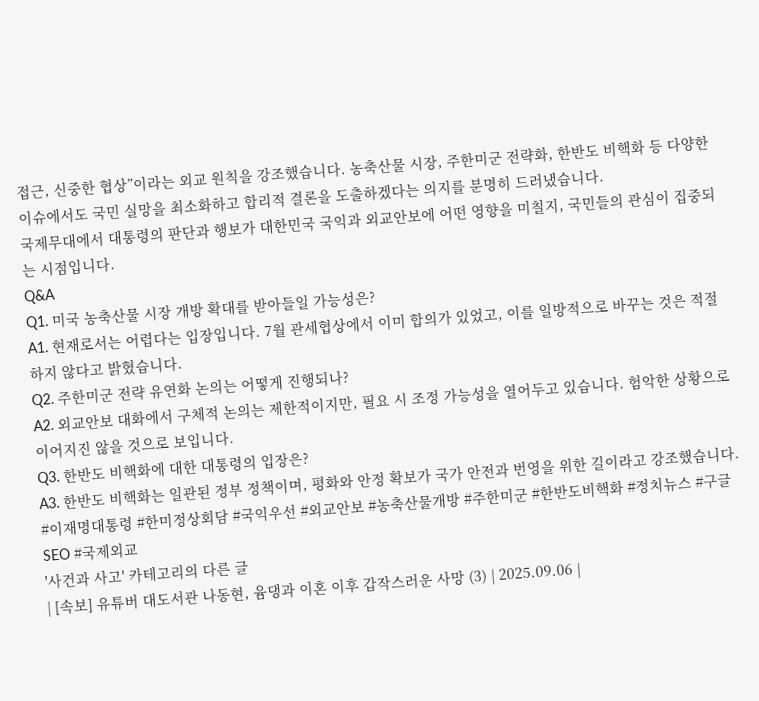접근, 신중한 협상”이라는 외교 원칙을 강조했습니다. 농축산물 시장, 주한미군 전략화, 한반도 비핵화 등 다양한 이슈에서도 국민 실망을 최소화하고 합리적 결론을 도출하겠다는 의지를 분명히 드러냈습니다.
국제무대에서 대통령의 판단과 행보가 대한민국 국익과 외교안보에 어떤 영향을 미칠지, 국민들의 관심이 집중되는 시점입니다.
Q&A
Q1. 미국 농축산물 시장 개방 확대를 받아들일 가능성은?
A1. 현재로서는 어렵다는 입장입니다. 7월 관세협상에서 이미 합의가 있었고, 이를 일방적으로 바꾸는 것은 적절하지 않다고 밝혔습니다.
Q2. 주한미군 전략 유연화 논의는 어떻게 진행되나?
A2. 외교안보 대화에서 구체적 논의는 제한적이지만, 필요 시 조정 가능성을 열어두고 있습니다. 험악한 상황으로 이어지진 않을 것으로 보입니다.
Q3. 한반도 비핵화에 대한 대통령의 입장은?
A3. 한반도 비핵화는 일관된 정부 정책이며, 평화와 안정 확보가 국가 안전과 번영을 위한 길이라고 강조했습니다.
#이재명대통령 #한미정상회담 #국익우선 #외교안보 #농축산물개방 #주한미군 #한반도비핵화 #정치뉴스 #구글SEO #국제외교
'사건과 사고' 카테고리의 다른 글
| [속보] 유튜버 대도서관 나동현, 윰댕과 이혼 이후 갑작스러운 사망 (3) | 2025.09.06 |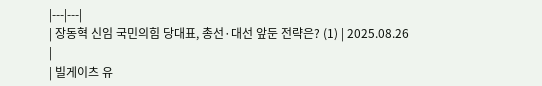|---|---|
| 장동혁 신임 국민의힘 당대표, 총선·대선 앞둔 전략은? (1) | 2025.08.26 |
| 빌게이츠 유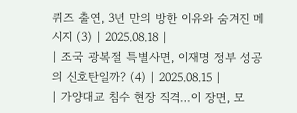퀴즈 출연, 3년 만의 방한 이유와 숨겨진 메시지 (3) | 2025.08.18 |
| 조국 광복절 특별사면, 이재명 정부 성공의 신호탄일까? (4) | 2025.08.15 |
| 가양대교 침수 현장 직격…이 장면, 모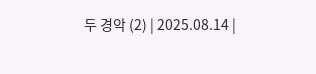두 경악 (2) | 2025.08.14 |